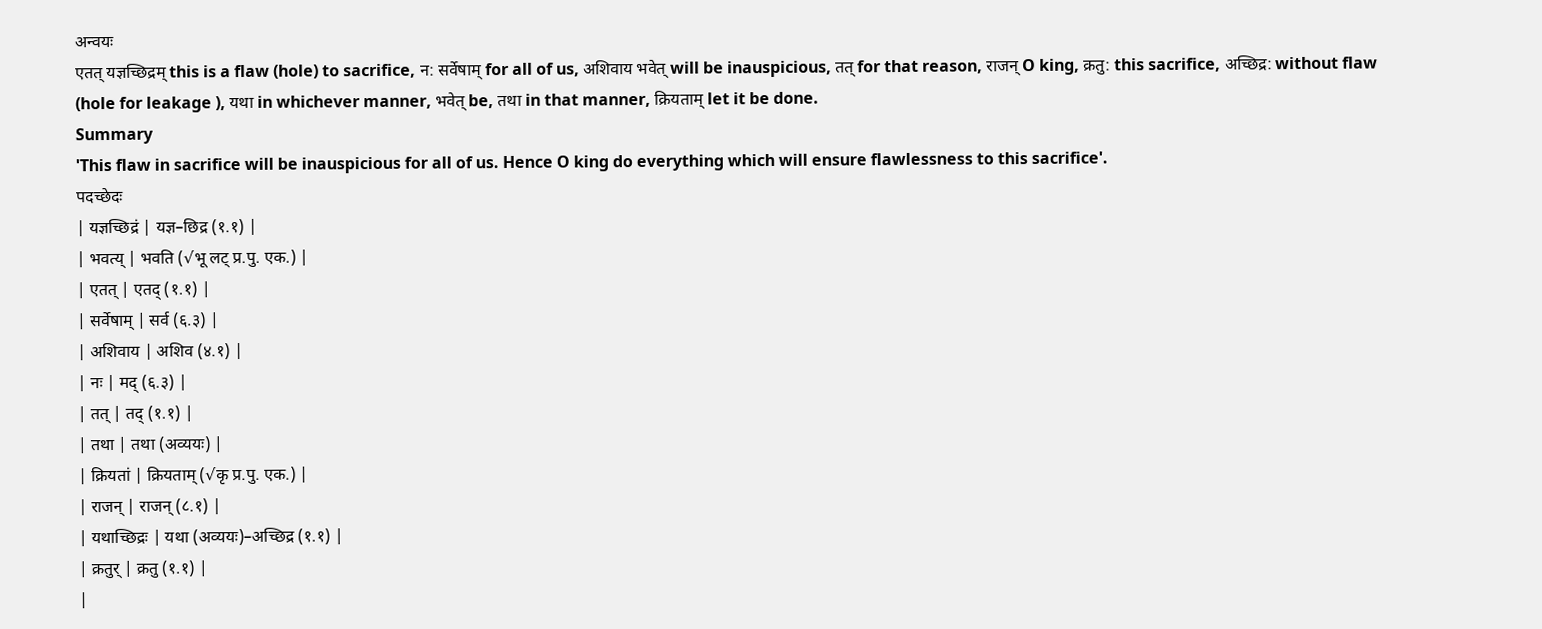अन्वयः
एतत् यज्ञच्छिद्रम् this is a flaw (hole) to sacrifice, न: सर्वेषाम् for all of us, अशिवाय भवेत् will be inauspicious, तत् for that reason, राजन् O king, क्रतु: this sacrifice, अच्छिद्र: without flaw (hole for leakage ), यथा in whichever manner, भवेत् be, तथा in that manner, क्रियताम् let it be done.
Summary
'This flaw in sacrifice will be inauspicious for all of us. Hence O king do everything which will ensure flawlessness to this sacrifice'.
पदच्छेदः
| यज्ञच्छिद्रं | यज्ञ–छिद्र (१.१) |
| भवत्य् | भवति (√भू लट् प्र.पु. एक.) |
| एतत् | एतद् (१.१) |
| सर्वेषाम् | सर्व (६.३) |
| अशिवाय | अशिव (४.१) |
| नः | मद् (६.३) |
| तत् | तद् (१.१) |
| तथा | तथा (अव्ययः) |
| क्रियतां | क्रियताम् (√कृ प्र.पु. एक.) |
| राजन् | राजन् (८.१) |
| यथाच्छिद्रः | यथा (अव्ययः)–अच्छिद्र (१.१) |
| क्रतुर् | क्रतु (१.१) |
|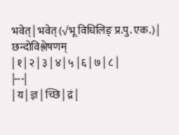भवेत् | भवेत् (√भू विधिलिङ् प्र.पु. एक.) |
छन्दोविश्लेषणम्
| १ | २ | ३ | ४ | ५ | ६ | ७ | ८ |
|---|
| य | ज्ञ | च्छि | द्रं |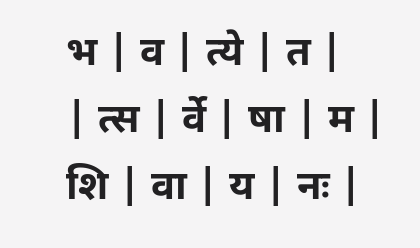भ | व | त्ये | त |
| त्स | र्वे | षा | म | शि | वा | य | नः |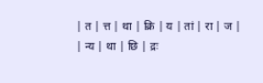| त | त्त | था | क्रि | य | तां | रा | ज |
| न्य | था | छि | द्रः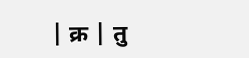| क्र | तु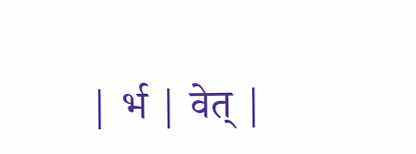| र्भ | वेत् |